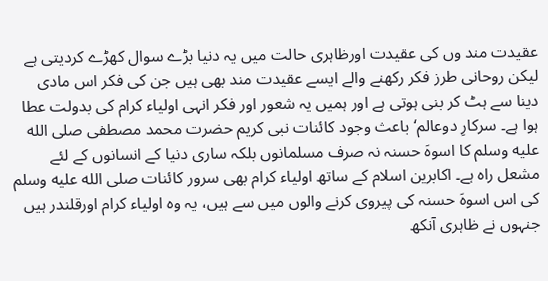عقیدت مند وں کی عقیدت اورظاہری حالت میں یہ دنیا بڑے سوال کھڑے کردیتی ہے لیکن روحانی طرز فکر رکھنے والے ایسے عقیدت مند بھی ہیں جن کی فکر اس مادی دینا سے ہٹ کر بنی ہوتی ہے اور ہمیں یہ شعور اور فکر انہی اولیاء کرام کی بدولت عطا ہوا ہے۔ سرکارِ دوعالم‘ باعث وجود کائنات نبی کریم حضرت محمد مصطفی صلى الله عليه وسلم کا اسوہَ حسنہ نہ صرف مسلمانوں بلکہ ساری دنیا کے انسانوں کے لئے مشعل راہ ہے۔ اکابرین اسلام کے ساتھ اولیاء کرام بھی سرور کائنات صلى الله عليه وسلم کی اس اسوہَ حسنہ کی پیروی کرنے والوں میں سے ہیں، یہ وہ اولیاء کرام اورقلندر ہیں جنہوں نے ظاہری آنکھ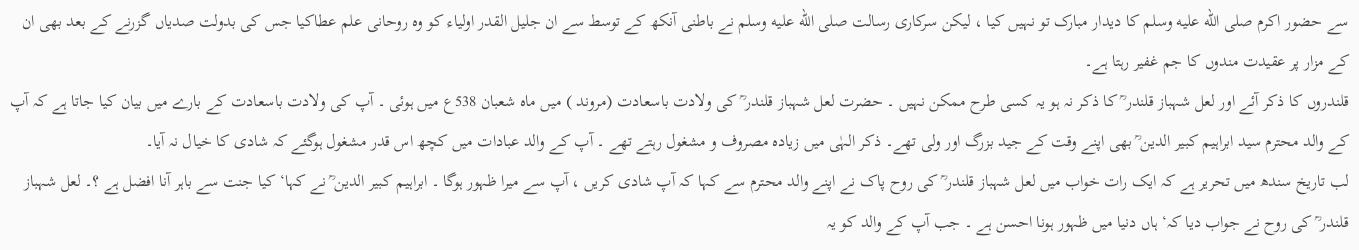سے حضور اکرم صلى الله عليه وسلم کا دیدار مبارک تو نہیں کیا ، لیکن سرکاری رسالت صلى الله عليه وسلم نے باطنی آنکھ کے توسط سے ان جلیل القدر اولیاء کو وہ روحانی علم عطاکیا جس کی بدولت صدیاں گزرنے کے بعد بھی ان کے مزار پر عقیدت مندوں کا جم غفیر رہتا ہے۔
قلندروں کا ذکر آئے اور لعل شہباز قلندر ؒ کا ذکر نہ ہو یہ کسی طرح ممکن نہیں ۔ حضرت لعل شہباز قلندر ؒ کی ولادت باسعادت (مروند ) میں ماہ شعبان 538ع میں ہوئی ۔ آپ کی ولادت باسعادت کے بارے میں بیان کیا جاتا ہے کہ آپ کے والد محترم سید ابراہیم کبیر الدین ؒ بھی اپنے وقت کے جید بزرگ اور ولی تھے۔ ذکر الہٰی میں زیادہ مصروف و مشغول رہتے تھے ۔ آپ کے والد عبادات میں کچھ اس قدر مشغول ہوگئے کہ شادی کا خیال نہ آیا۔
لب تاریخ سندھ میں تحریر ہے کہ ایک رات خواب میں لعل شہباز قلندر ؒ کی روح پاک نے اپنے والد محترم سے کہا کہ آپ شادی کریں ، آپ سے میرا ظہور ہوگا ۔ ابراہیم کبیر الدین ؒ نے کہا‘ کیا جنت سے باہر آنا افضل ہے ؟۔ لعل شہباز قلندر ؒ کی روح نے جواب دیا کہ‘ ہاں دنیا میں ظہور ہونا احسن ہے ۔ جب آپ کے والد کو یہ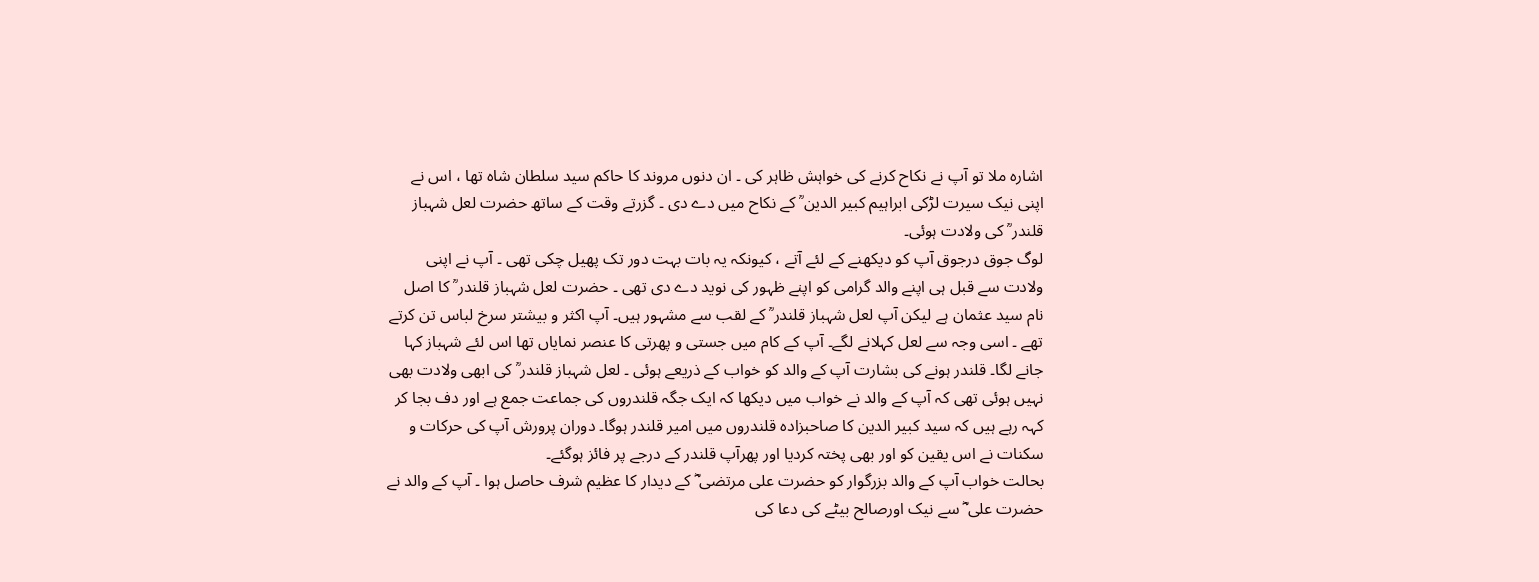اشارہ ملا تو آپ نے نکاح کرنے کی خواہش ظاہر کی ۔ ان دنوں مروند کا حاکم سید سلطان شاہ تھا ، اس نے اپنی نیک سیرت لڑکی ابراہیم کبیر الدین ؒ کے نکاح میں دے دی ۔ گزرتے وقت کے ساتھ حضرت لعل شہباز قلندر ؒ کی ولادت ہوئی۔
لوگ جوق درجوق آپ کو دیکھنے کے لئے آتے ، کیونکہ یہ بات بہت دور تک پھیل چکی تھی ۔ آپ نے اپنی ولادت سے قبل ہی اپنے والد گرامی کو اپنے ظہور کی نوید دے دی تھی ۔ حضرت لعل شہباز قلندر ؒ کا اصل نام سید عثمان ہے لیکن آپ لعل شہباز قلندر ؒ کے لقب سے مشہور ہیں۔ آپ اکثر و بیشتر سرخ لباس تن کرتے تھے ۔ اسی وجہ سے لعل کہلانے لگے۔ آپ کے کام میں جستی و پھرتی کا عنصر نمایاں تھا اس لئے شہباز کہا جانے لگا۔ قلندر ہونے کی بشارت آپ کے والد کو خواب کے ذریعے ہوئی ۔ لعل شہباز قلندر ؒ کی ابھی ولادت بھی نہیں ہوئی تھی کہ آپ کے والد نے خواب میں دیکھا کہ ایک جگہ قلندروں کی جماعت جمع ہے اور دف بجا کر کہہ رہے ہیں کہ سید کبیر الدین کا صاحبزادہ قلندروں میں امیر قلندر ہوگا۔ دوران پرورش آپ کی حرکات و سکنات نے اس یقین کو اور بھی پختہ کردیا اور پھرآپ قلندر کے درجے پر فائز ہوگئے۔
بحالت خواب آپ کے والد بزرگوار کو حضرت علی مرتضی ؓ کے دیدار کا عظیم شرف حاصل ہوا ۔ آپ کے والد نے حضرت علی ؓ سے نیک اورصالح بیٹے کی دعا کی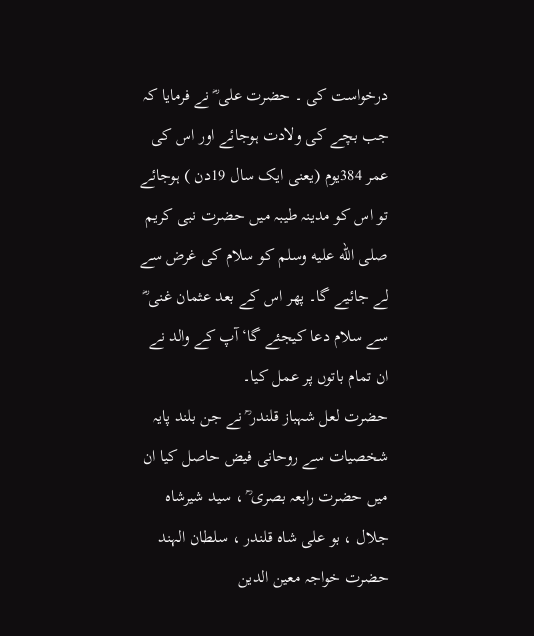درخواست کی ۔ حضرت علی ؓ نے فرمایا کہ جب بچے کی ولادت ہوجائے اور اس کی عمر 384یوم (یعنی ایک سال 19دن ) ہوجائے تو اس کو مدینہ طیبہ میں حضرت نبی کریم صلى الله عليه وسلم کو سلام کی غرض سے لے جائیے گا۔ پھر اس کے بعد عثمان غنی ؓ سے سلام دعا کیجئے گا‘ آپ کے والد نے ان تمام باتوں پر عمل کیا۔
حضرت لعل شہباز قلندر ؒ نے جن بلند پایہ شخصیات سے روحانی فیض حاصل کیا ان میں حضرت رابعہ بصری ؒ ، سید شیرشاہ جلال ، بو علی شاہ قلندر ، سلطان الہند حضرت خواجہ معین الدین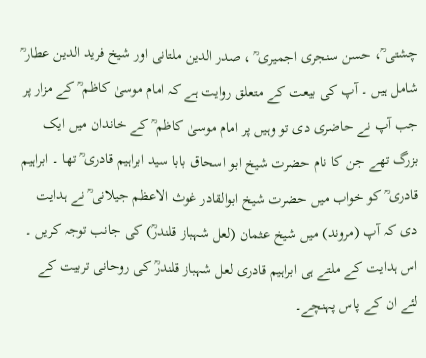چشتی ؒ، حسن سنجری اجمیری ؒ ، صدر الدین ملتانی اور شیخ فرید الدین عطار ؒ شامل ہیں ۔ آپ کی بیعت کے متعلق روایت ہے کہ امام موسیٰ کاظم ؒ کے مزار پر جب آپ نے حاضری دی تو وہیں پر امام موسیٰ کاظم ؒ کے خاندان میں ایک بزرگ تھے جن کا نام حضرت شیخ ابو اسحاق بابا سید ابراہیم قادری ؒ تھا ۔ ابراہیم قادری ؒ کو خواب میں حضرت شیخ ابوالقادر غوث الاعظم جیلانی ؒ نے ہدایت دی کہ آپ (مروند) میں شیخ عثمان (لعل شہباز قلندرؒ) کی جانب توجہ کریں ۔ اس ہدایت کے ملتے ہی ابراہیم قادری لعل شہباز قلندرؒ کی روحانی تربیت کے لئے ان کے پاس پہنچے۔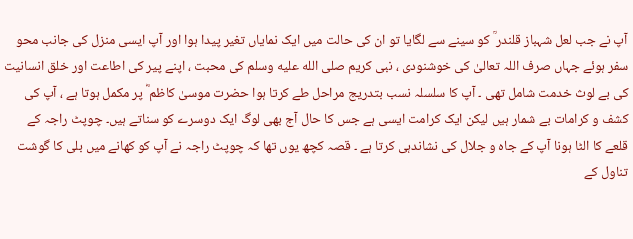آپ نے جب لعل شہباز قلندر ؒ کو سینے سے لگایا تو ان کی حالت میں ایک نمایاں تغیر پیدا ہوا اور آپ ایسی منزل کی جانب محو سفر ہوئے جہاں صرف اللہ تعالیٰ کی خوشنودی ، نبی کریم صلى الله عليه وسلم کی محبت ، اپنے پیر کی اطاعت اور خلق انسانیت کی بے لوث خدمت شامل تھی ۔ آپ کا سلسلہ نسب بتدریج مراحل طے کرتا ہوا حضرت موسیٰ کاظم ؓ پر مکمل ہوتا ہے ، آپ کی کشف و کرامات بے شمار ہیں لیکن ایک کرامت ایسی ہے جس کا حال آج بھی لوگ ایک دوسرے کو سناتے ہیں۔ چوپٹ راجہ کے قلعے کا الٹا ہونا آپ کے جاہ و جلال کی نشاندہی کرتا ہے ۔ قصہ کچھ یوں تھا کہ چوپٹ راجہ نے آپ کو کھانے میں بلی کا گوشت تناول کے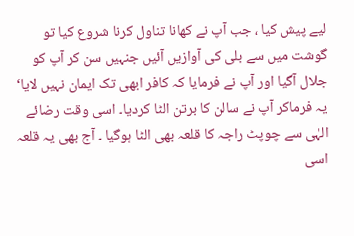لیے پیش کیا ، جب آپ نے کھانا تناول کرنا شروع کیا تو گوشت میں سے بلی کی آوازیں آئیں جنہیں سن کر آپ کو جلال آگیا اور آپ نے فرمایا کہ کافر ابھی تک ایمان نہیں لایا‘ یہ فرماکر آپ نے سالن کا برتن الٹا کردیا۔ اسی وقت رضائے الہٰی سے چوپٹ راجہ کا قلعہ بھی الٹا ہوگیا ۔ آج بھی یہ قلعہ اسی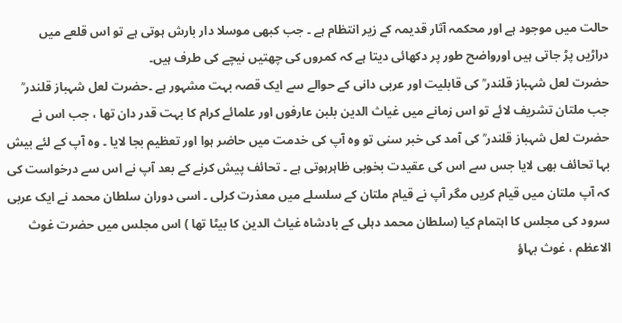حالت میں موجود ہے اور محکمہ آثار قدیمہ کے زیر انتظام ہے ۔ جب کبھی موسلا دار بارش ہوتی ہے تو اس قلعے میں دراڑیں پڑ جاتی ہیں اورواضح طور پر دکھائی دیتا ہے کہ کمروں کی چھتیں نیچے کی طرف ہیں۔
حضرت لعل شہباز قلندر ؒ کی قابلیت اور عربی دانی کے حوالے سے ایک قصہ بہت مشہور ہے ۔حضرت لعل شہباز قلندر ؒ جب ملتان تشریف لائے تو اس زمانے میں غیاث الدین بلبن عارفوں اور علمائے کرام کا بہت قدر دان تھا ، جب اس نے حضرت لعل شہباز قلندر ؒ کی آمد کی خبر سنی تو وہ آپ کی خدمت میں حاضر ہوا اور تعظیم بجا لایا ۔ وہ آپ کے لئے بیش بہا تحائف بھی لایا جس سے اس کی عقیدت بخوبی ظاہرہوتی ہے ۔ تحائف پیش کرنے کے بعد آپ نے اس سے درخواست کی کہ آپ ملتان میں قیام کریں مگر آپ نے قیام ملتان کے سلسلے میں معذرت کرلی ۔ اسی دوران سلطان محمد نے ایک عربی سرود کی مجلس کا اہتمام کیا (سلطان محمد دہلی کے بادشاہ غیاث الدین کا بیٹا تھا ) اس مجلس میں حضرت غوث الاعظم ، غوث بہاؤ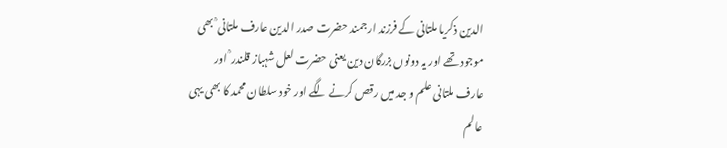الدین ذکریا ملتانی کے فرزند ارجمند حضرت صدر الدین عارف ملتانی ؒ بھی موجود تھے اور یہ دونوں بزرگان دین یعنی حضرت لعل شہباز قلندر ؒ اور عارف ملتانی علم و جد میں رقص کرنے لگے اور خود سلطان محمد کا بھی یہی عالم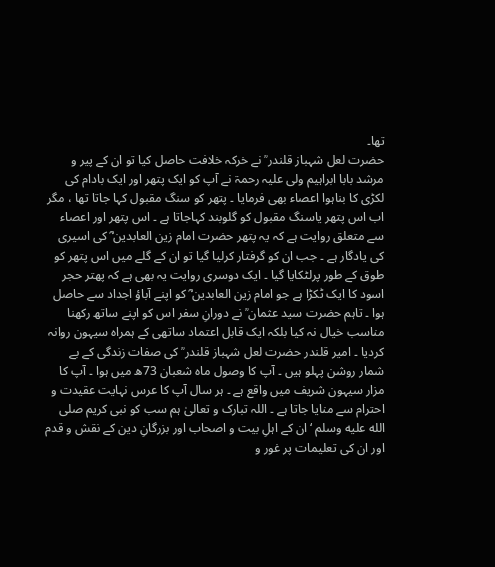تھا۔
حضرت لعل شہباز قلندر ؒ نے خرکہ خلافت حاصل کیا تو ان کے پیر و مرشد بابا ابراہیم ولی علیہ رحمۃ نے آپ کو ایک پتھر اور ایک بادام کی لکڑی کا بناہوا اعصاء بھی فرمایا ۔ پتھر کو سنگ مقبول کہا جاتا تھا ، مگر اب اس پتھر یاسنگ مقبول کو گلوبند کہاجاتا ہے ۔ اس پتھر اور اعصاء سے متعلق روایت ہے کہ یہ پتھر حضرت امام زین العابدین ؓ کی اسیری کی یادگار ہے ۔ جب ان کو گرفتار کرلیا گیا تو ان کے گلے میں اس پتھر کو طوق کے طور پرلٹکایا گیا ۔ ایک دوسری روایت یہ بھی ہے کہ پھتر حجر اسود کا ایک ٹکڑا ہے جو امام زین العابدین ؓ کو اپنے آباؤ اجداد سے حاصل ہوا ۔ تاہم حضرت سید عثمان ؒ نے دورانِ سفر اس کو اپنے ساتھ رکھنا مناسب خیال نہ کیا بلکہ ایک قابل اعتماد ساتھی کے ہمراہ سیہون روانہ کردیا ۔ امیر قلندر حضرت لعل شہباز قلندر ؒ کی صفات زندگی کے بے شمار روشن پہلو ہیں ۔ آپ کا وصول ماہ شعبان 73ھ میں ہوا ۔ آپ کا مزار سیہون شریف میں واقع ہے ۔ ہر سال آپ کا عرس نہایت عقیدت و احترام سے منایا جاتا ہے ۔ اللہ تبارک و تعالیٰ ہم سب کو نبی کریم صلى الله عليه وسلم ‘ ان کے اہلِ بیت و اصحاب اور بزرگانِ دین کے نقش و قدم اور ان کی تعلیمات پر غور و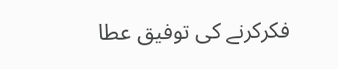فکرکرنے کی توفیق عطا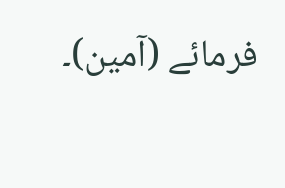فرمائے (آمین)۔